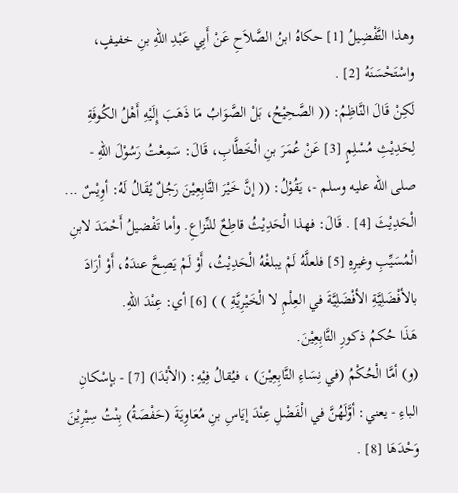وهذا التَّفْضِيلُ [1] حكاهُ ابنُ الصَّلاَحِ عَنْ أَبِي عَبْدِ اللهِ بنِ خفيفٍ، واسْتَحْسَنَهُ [2] .
لَكِنْ قَالَ النَّاظِمُ: (( الصَّحِيْحُ، بَلْ الصَّوَابُ مَا ذَهَبَ إِلَيْهِ أَهْلُ الكُوفَةِ لِحَدِيْثِ مُسْلِمٍ [3] عَنْ عُمَرَ بنِ الْخَطَّابِ، قَالَ: سَمِعْتُ رَسُوْلَ اللهِ - صلى الله عليه وسلم -، يَقُوْلُ: (( إنَّ خَيْرَ التَّابِعِيْنَ رَجُلٌ يُقَالُ لَهُ: أوِيْسٌ ... الْحَدِيْثَ [4] . قَالَ: فهذا الْحَدِيْثُ قاطِعٌ للنِّزاعِ. وأما تَفْضيلُ أَحْمَدَ لابنِ الْمُسَيِّبِ وغيرِهِ [5] فلعلَّهُ لَمْ يبلغْهُ الْحَدِيْثُ، أَوْ لَمْ يَصِحَّ عندَهُ، أَوْ أرَادَ بالأفْضَلِيَّةِ الأفْضَلِيَّةَ في العِلْمِ لا الْخَيْرِيَّةِ ) ) [6] أي: عِنْدَ اللهِ.
هَذَا حُكمُ ذكورِ التَّابِعِيْنَ.
(و) أمَّا الْحُكْمُ (في نِسَاءِ التَّابِعِيْنَ) ، فيُقالُ فِيْهِ: (الأبْدَا) [7] - بإسْكانِ الباءِ - يعني: أوَّلَهُنَّ في الْفَضْلِ عِنْدَ إيَاسِ بنِ مُعَاوِيَةَ (حَفْصَةُ) بِنْتُ سِيْرِيْنَ وَحْدَهَا [8] .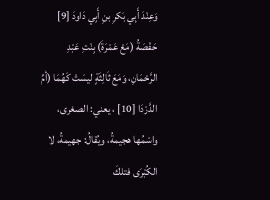وَعِنْدَ أَبِي بَكرِ بنِ أَبِي دَاودَ [9] حَفْصَةُ (مَعْ عَمْرَةَ) بِنْتِ عَبْدِ الرَّحْمَانِ، وَمَعَ ثَالِثَةٍ ليسَتْ كَهُمَا (أمِّ الدَّرْدَا [10] ، يعني: الصغرى، واسْمُها هجيمةُ، ويُقالُ: جهيمةُ، لا الكُبْرَى فتلكَ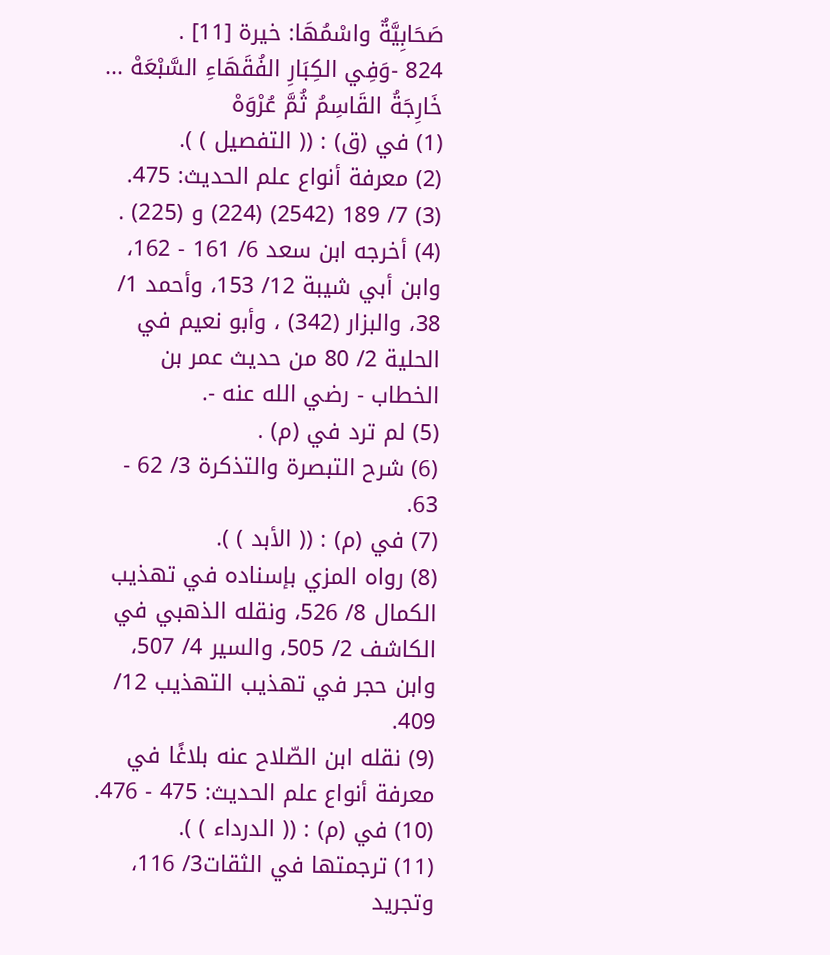صَحَابِيَّةٌ واسْمُهَا: خيرة [11] .
824 -وَفِي الكِبَارِ الفُقَهَاءِ السَّبْعَهْ ... خَارِجَةُ القَاسِمُ ثُمَّ عُرْوَهْ
(1) في (ق) : (( التفصيل ) ).
(2) معرفة أنواع علم الحديث: 475.
(3) 7/ 189 (2542) (224) و (225) .
(4) أخرجه ابن سعد 6/ 161 - 162، وابن أبي شيبة 12/ 153، وأحمد 1/ 38، والبزار (342) ، وأبو نعيم في الحلية 2/ 80 من حديث عمر بن الخطاب - رضي الله عنه -.
(5) لم ترد في (م) .
(6) شرح التبصرة والتذكرة 3/ 62 - 63.
(7) في (م) : (( الأبد ) ).
(8) رواه المزي بإسناده في تهذيب الكمال 8/ 526، ونقله الذهبي في الكاشف 2/ 505، والسير 4/ 507، وابن حجر في تهذيب التهذيب 12/ 409.
(9) نقله ابن الصّلاح عنه بلاغًا في معرفة أنواع علم الحديث: 475 - 476.
(10) في (م) : (( الدرداء ) ).
(11) ترجمتها في الثقات3/ 116، وتجريد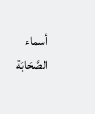أسماء الصَّحَابَة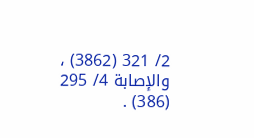2/ 321 (3862) ، والإصابة 4/ 295 (386) .